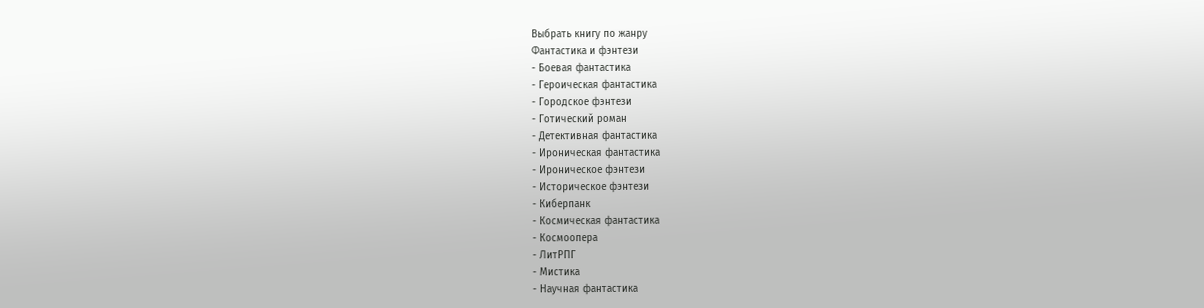Выбрать книгу по жанру
Фантастика и фэнтези
- Боевая фантастика
- Героическая фантастика
- Городское фэнтези
- Готический роман
- Детективная фантастика
- Ироническая фантастика
- Ироническое фэнтези
- Историческое фэнтези
- Киберпанк
- Космическая фантастика
- Космоопера
- ЛитРПГ
- Мистика
- Научная фантастика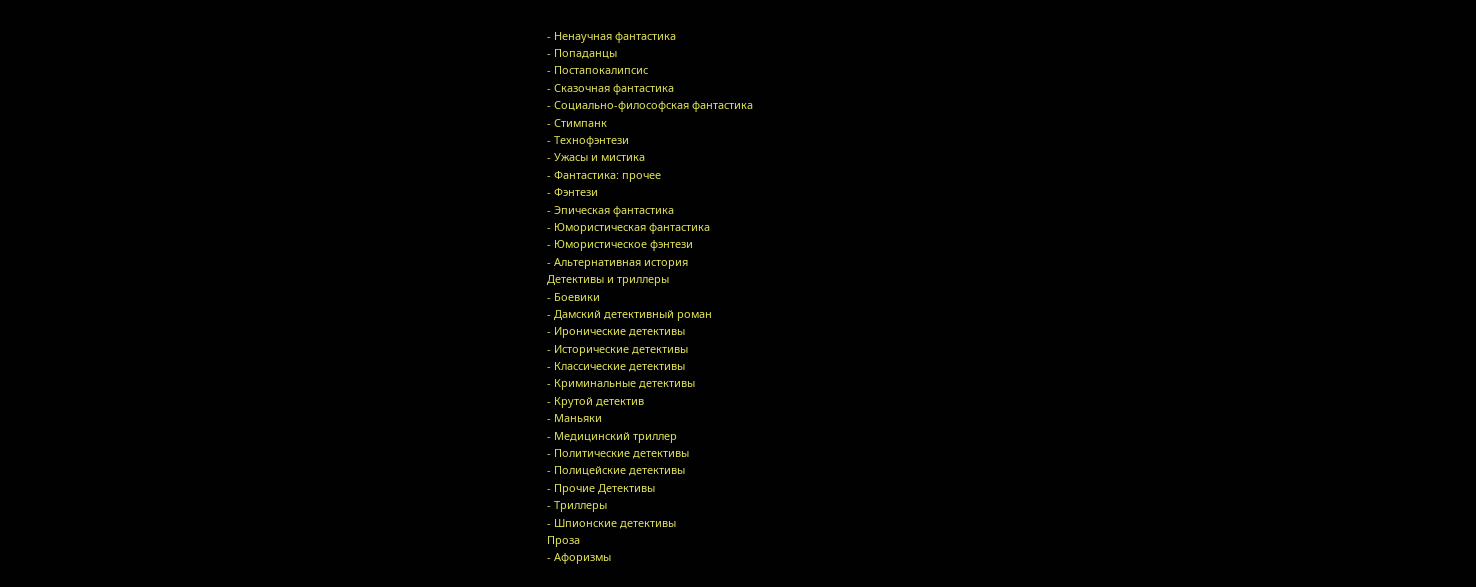- Ненаучная фантастика
- Попаданцы
- Постапокалипсис
- Сказочная фантастика
- Социально-философская фантастика
- Стимпанк
- Технофэнтези
- Ужасы и мистика
- Фантастика: прочее
- Фэнтези
- Эпическая фантастика
- Юмористическая фантастика
- Юмористическое фэнтези
- Альтернативная история
Детективы и триллеры
- Боевики
- Дамский детективный роман
- Иронические детективы
- Исторические детективы
- Классические детективы
- Криминальные детективы
- Крутой детектив
- Маньяки
- Медицинский триллер
- Политические детективы
- Полицейские детективы
- Прочие Детективы
- Триллеры
- Шпионские детективы
Проза
- Афоризмы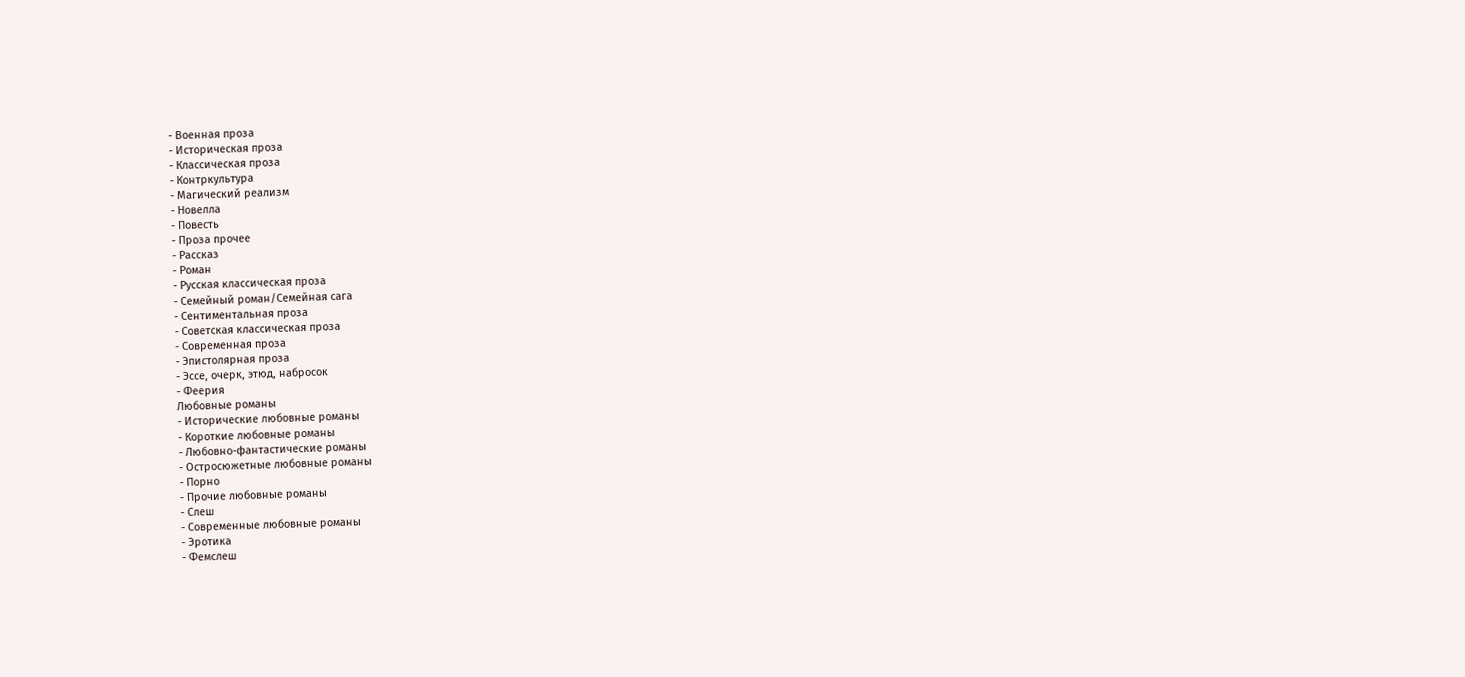- Военная проза
- Историческая проза
- Классическая проза
- Контркультура
- Магический реализм
- Новелла
- Повесть
- Проза прочее
- Рассказ
- Роман
- Русская классическая проза
- Семейный роман/Семейная сага
- Сентиментальная проза
- Советская классическая проза
- Современная проза
- Эпистолярная проза
- Эссе, очерк, этюд, набросок
- Феерия
Любовные романы
- Исторические любовные романы
- Короткие любовные романы
- Любовно-фантастические романы
- Остросюжетные любовные романы
- Порно
- Прочие любовные романы
- Слеш
- Современные любовные романы
- Эротика
- Фемслеш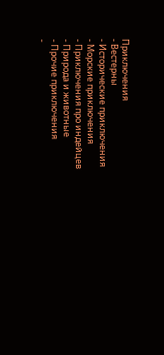Приключения
- Вестерны
- Исторические приключения
- Морские приключения
- Приключения про индейцев
- Природа и животные
- Прочие приключения
-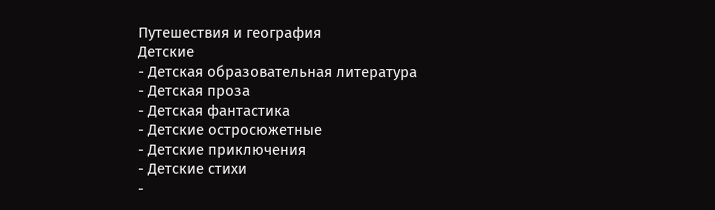Путешествия и география
Детские
- Детская образовательная литература
- Детская проза
- Детская фантастика
- Детские остросюжетные
- Детские приключения
- Детские стихи
-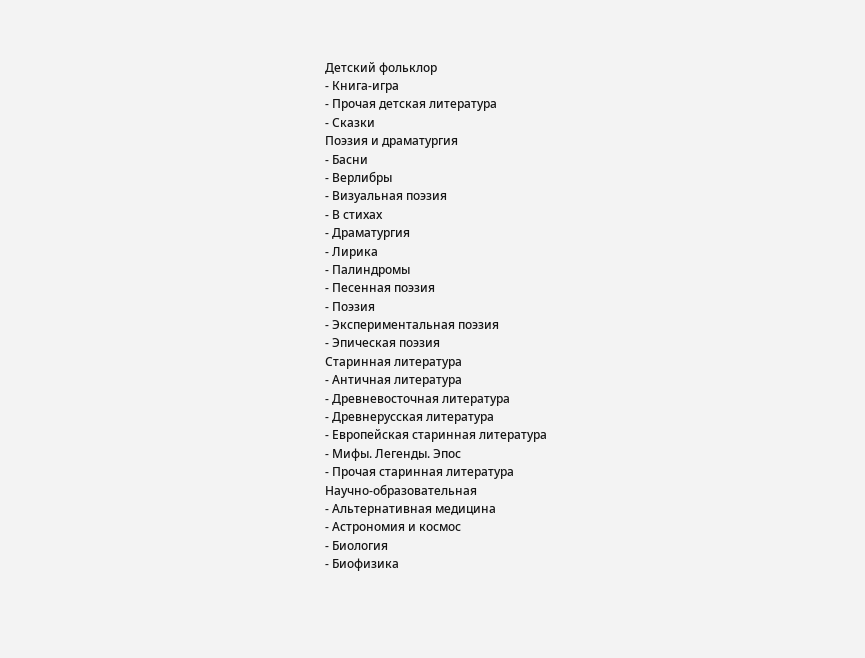Детский фольклор
- Книга-игра
- Прочая детская литература
- Сказки
Поэзия и драматургия
- Басни
- Верлибры
- Визуальная поэзия
- В стихах
- Драматургия
- Лирика
- Палиндромы
- Песенная поэзия
- Поэзия
- Экспериментальная поэзия
- Эпическая поэзия
Старинная литература
- Античная литература
- Древневосточная литература
- Древнерусская литература
- Европейская старинная литература
- Мифы. Легенды. Эпос
- Прочая старинная литература
Научно-образовательная
- Альтернативная медицина
- Астрономия и космос
- Биология
- Биофизика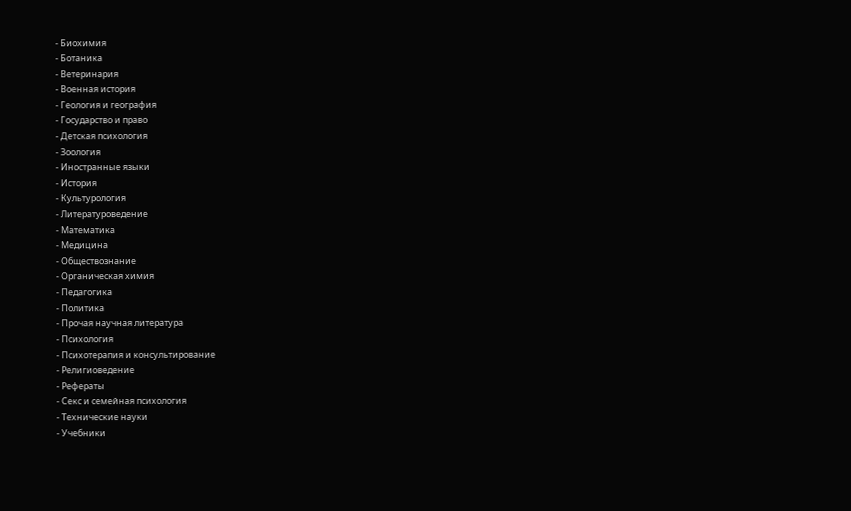- Биохимия
- Ботаника
- Ветеринария
- Военная история
- Геология и география
- Государство и право
- Детская психология
- Зоология
- Иностранные языки
- История
- Культурология
- Литературоведение
- Математика
- Медицина
- Обществознание
- Органическая химия
- Педагогика
- Политика
- Прочая научная литература
- Психология
- Психотерапия и консультирование
- Религиоведение
- Рефераты
- Секс и семейная психология
- Технические науки
- Учебники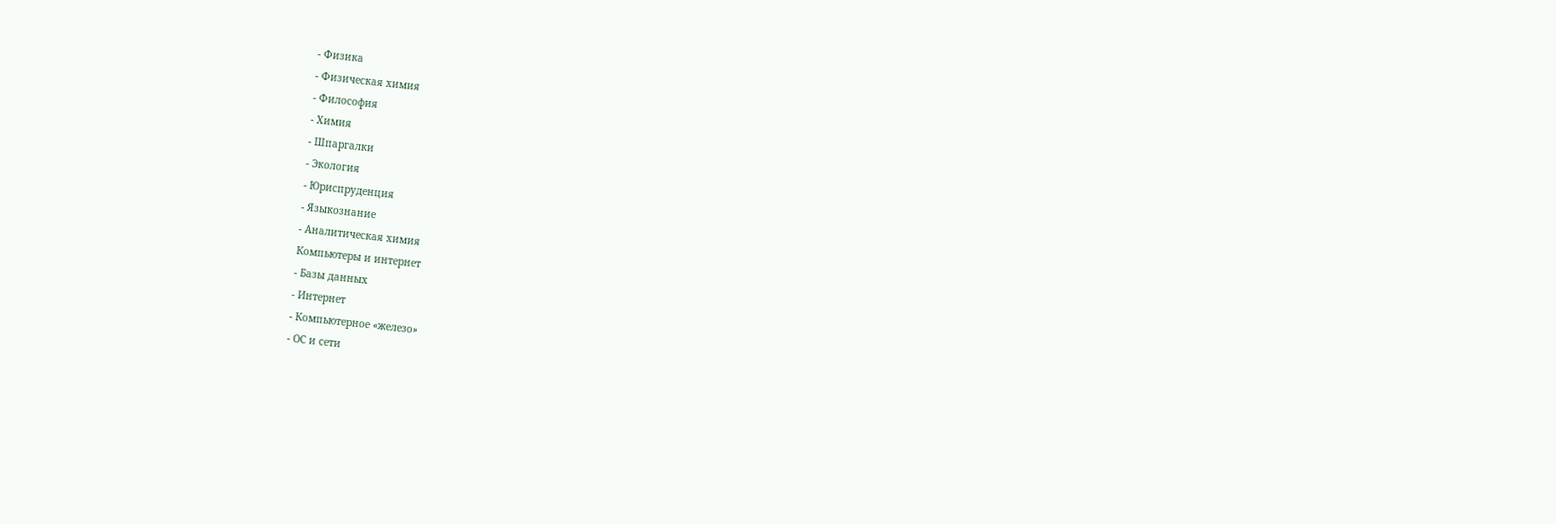- Физика
- Физическая химия
- Философия
- Химия
- Шпаргалки
- Экология
- Юриспруденция
- Языкознание
- Аналитическая химия
Компьютеры и интернет
- Базы данных
- Интернет
- Компьютерное «железо»
- ОС и сети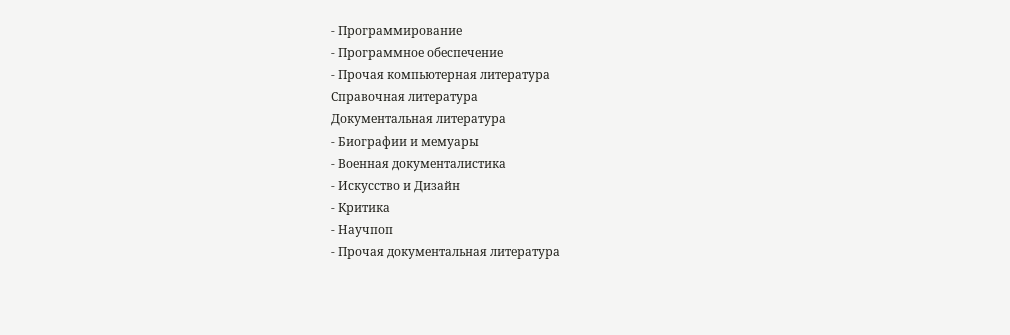- Программирование
- Программное обеспечение
- Прочая компьютерная литература
Справочная литература
Документальная литература
- Биографии и мемуары
- Военная документалистика
- Искусство и Дизайн
- Критика
- Научпоп
- Прочая документальная литература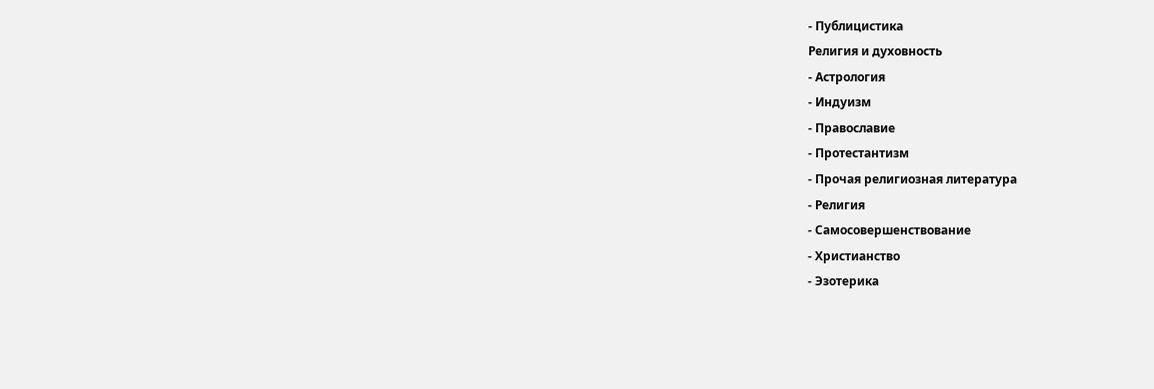- Публицистика
Религия и духовность
- Астрология
- Индуизм
- Православие
- Протестантизм
- Прочая религиозная литература
- Религия
- Самосовершенствование
- Христианство
- Эзотерика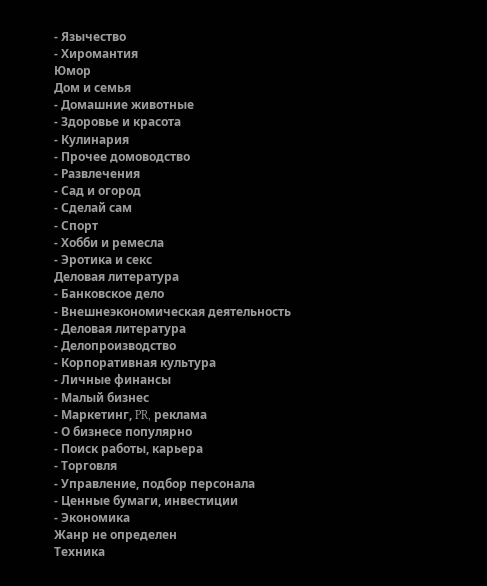- Язычество
- Хиромантия
Юмор
Дом и семья
- Домашние животные
- Здоровье и красота
- Кулинария
- Прочее домоводство
- Развлечения
- Сад и огород
- Сделай сам
- Спорт
- Хобби и ремесла
- Эротика и секс
Деловая литература
- Банковское дело
- Внешнеэкономическая деятельность
- Деловая литература
- Делопроизводство
- Корпоративная культура
- Личные финансы
- Малый бизнес
- Маркетинг, PR, реклама
- О бизнесе популярно
- Поиск работы, карьера
- Торговля
- Управление, подбор персонала
- Ценные бумаги, инвестиции
- Экономика
Жанр не определен
Техника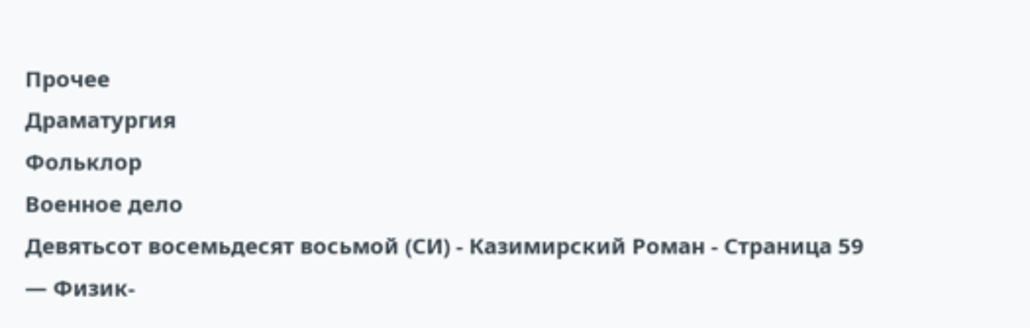Прочее
Драматургия
Фольклор
Военное дело
Девятьсот восемьдесят восьмой (СИ) - Казимирский Роман - Страница 59
— Физик-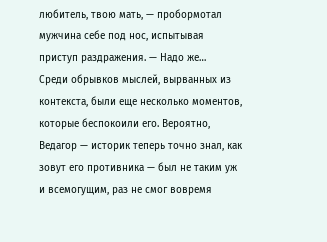любитель, твою мать, — пробормотал мужчина себе под нос, испытывая приступ раздражения. — Надо же…
Среди обрывков мыслей, вырванных из контекста, были еще несколько моментов, которые беспокоили его. Вероятно, Ведагор — историк теперь точно знал, как зовут его противника — был не таким уж и всемогущим, раз не смог вовремя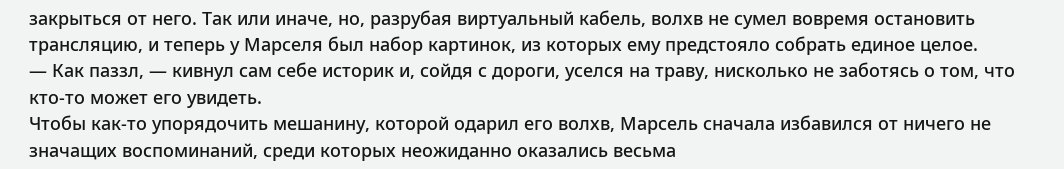закрыться от него. Так или иначе, но, разрубая виртуальный кабель, волхв не сумел вовремя остановить трансляцию, и теперь у Марселя был набор картинок, из которых ему предстояло собрать единое целое.
— Как паззл, — кивнул сам себе историк и, сойдя с дороги, уселся на траву, нисколько не заботясь о том, что кто-то может его увидеть.
Чтобы как-то упорядочить мешанину, которой одарил его волхв, Марсель сначала избавился от ничего не значащих воспоминаний, среди которых неожиданно оказались весьма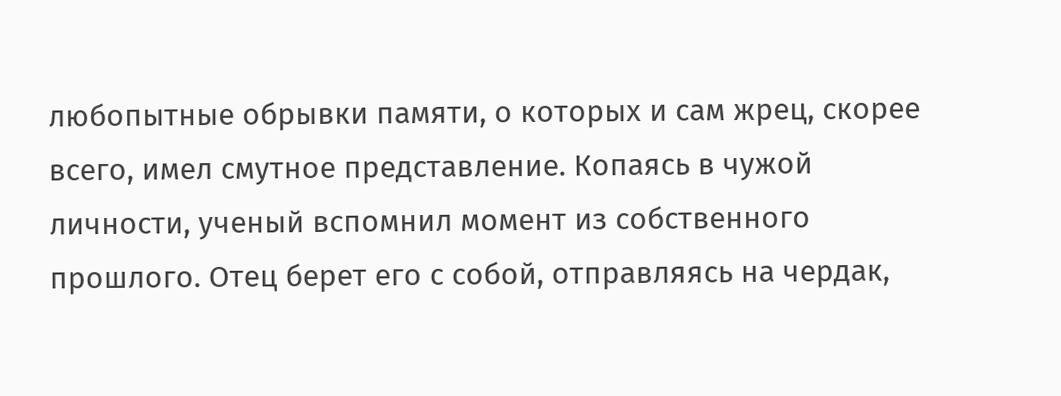любопытные обрывки памяти, о которых и сам жрец, скорее всего, имел смутное представление. Копаясь в чужой личности, ученый вспомнил момент из собственного прошлого. Отец берет его с собой, отправляясь на чердак,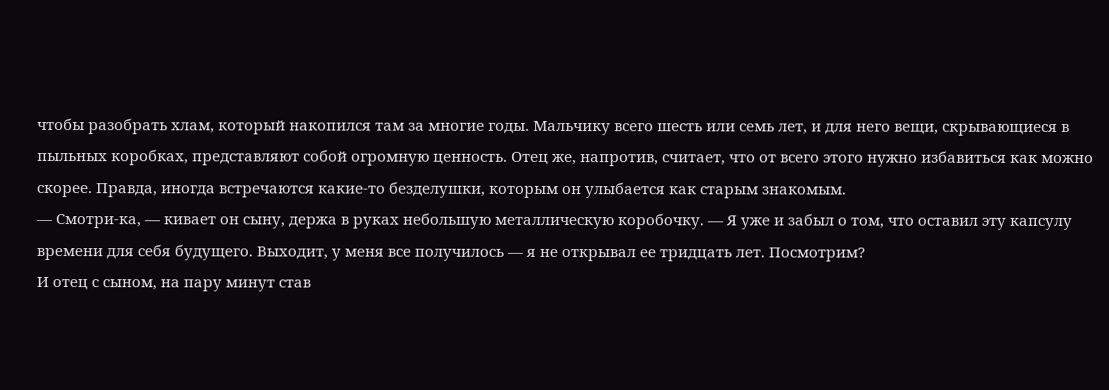чтобы разобрать хлам, который накопился там за многие годы. Мальчику всего шесть или семь лет, и для него вещи, скрывающиеся в пыльных коробках, представляют собой огромную ценность. Отец же, напротив, считает, что от всего этого нужно избавиться как можно скорее. Правда, иногда встречаются какие-то безделушки, которым он улыбается как старым знакомым.
— Смотри-ка, — кивает он сыну, держа в руках небольшую металлическую коробочку. — Я уже и забыл о том, что оставил эту капсулу времени для себя будущего. Выходит, у меня все получилось — я не открывал ее тридцать лет. Посмотрим?
И отец с сыном, на пару минут став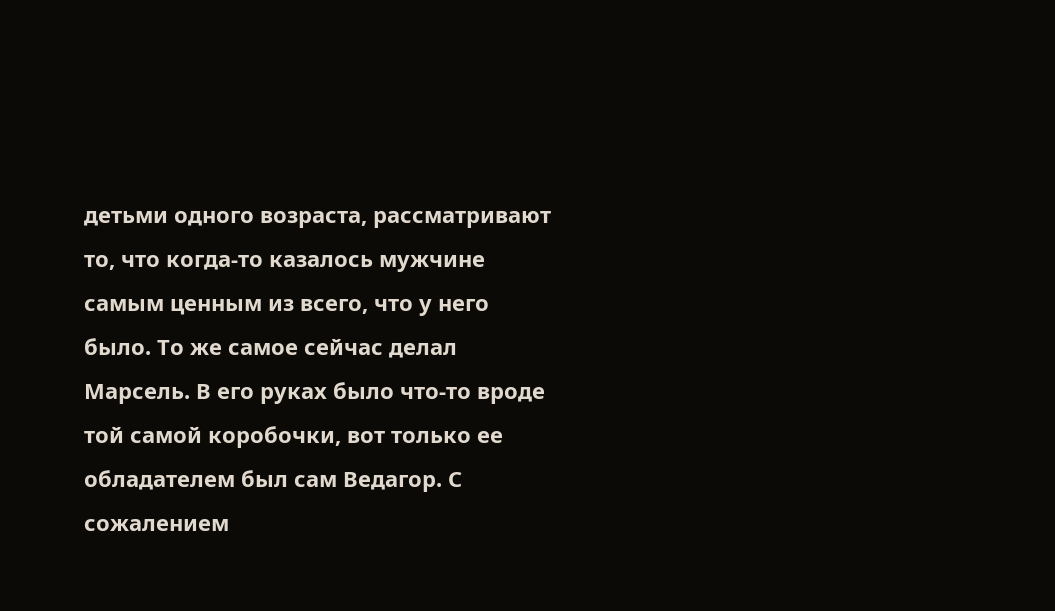детьми одного возраста, рассматривают то, что когда-то казалось мужчине самым ценным из всего, что у него было. То же самое сейчас делал Марсель. В его руках было что-то вроде той самой коробочки, вот только ее обладателем был сам Ведагор. С сожалением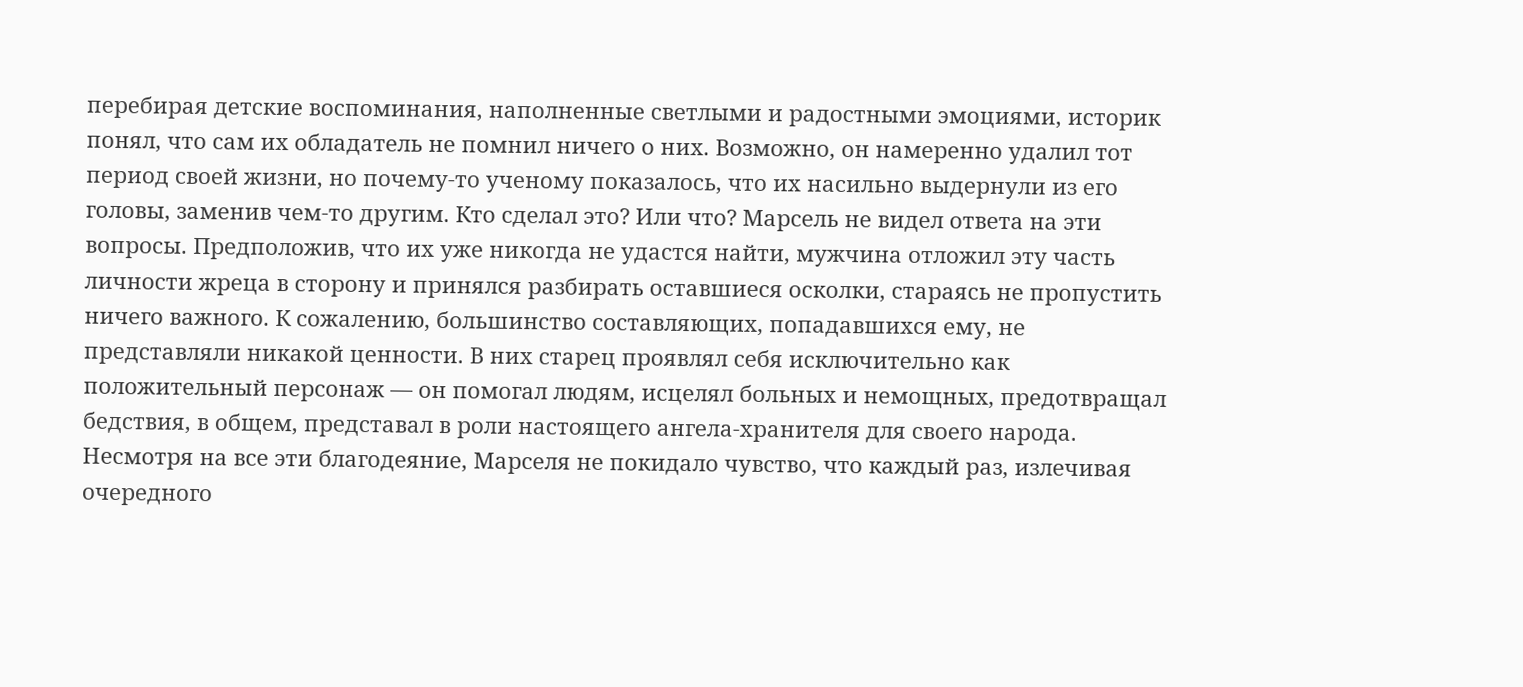перебирая детские воспоминания, наполненные светлыми и радостными эмоциями, историк понял, что сам их обладатель не помнил ничего о них. Возможно, он намеренно удалил тот период своей жизни, но почему-то ученому показалось, что их насильно выдернули из его головы, заменив чем-то другим. Кто сделал это? Или что? Марсель не видел ответа на эти вопросы. Предположив, что их уже никогда не удастся найти, мужчина отложил эту часть личности жреца в сторону и принялся разбирать оставшиеся осколки, стараясь не пропустить ничего важного. К сожалению, большинство составляющих, попадавшихся ему, не представляли никакой ценности. В них старец проявлял себя исключительно как положительный персонаж — он помогал людям, исцелял больных и немощных, предотвращал бедствия, в общем, представал в роли настоящего ангела-хранителя для своего народа. Несмотря на все эти благодеяние, Марселя не покидало чувство, что каждый раз, излечивая очередного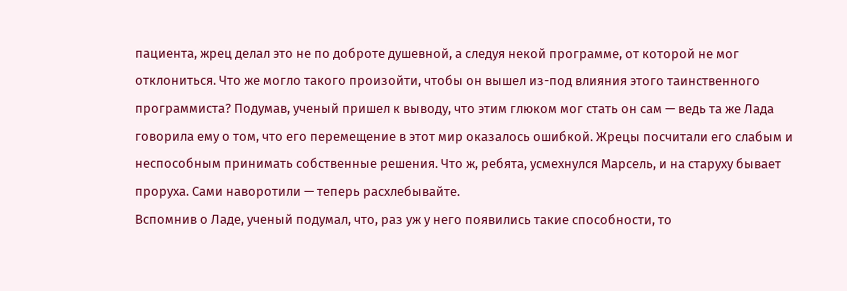пациента, жрец делал это не по доброте душевной, а следуя некой программе, от которой не мог отклониться. Что же могло такого произойти, чтобы он вышел из-под влияния этого таинственного программиста? Подумав, ученый пришел к выводу, что этим глюком мог стать он сам — ведь та же Лада говорила ему о том, что его перемещение в этот мир оказалось ошибкой. Жрецы посчитали его слабым и неспособным принимать собственные решения. Что ж, ребята, усмехнулся Марсель, и на старуху бывает проруха. Сами наворотили — теперь расхлебывайте.
Вспомнив о Ладе, ученый подумал, что, раз уж у него появились такие способности, то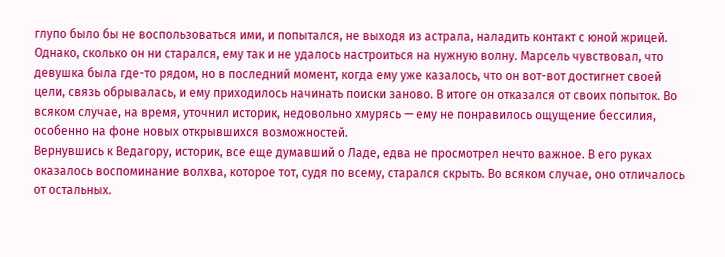глупо было бы не воспользоваться ими, и попытался, не выходя из астрала, наладить контакт с юной жрицей. Однако, сколько он ни старался, ему так и не удалось настроиться на нужную волну. Марсель чувствовал, что девушка была где-то рядом, но в последний момент, когда ему уже казалось, что он вот-вот достигнет своей цели, связь обрывалась, и ему приходилось начинать поиски заново. В итоге он отказался от своих попыток. Во всяком случае, на время, уточнил историк, недовольно хмурясь — ему не понравилось ощущение бессилия, особенно на фоне новых открывшихся возможностей.
Вернувшись к Ведагору, историк, все еще думавший о Ладе, едва не просмотрел нечто важное. В его руках оказалось воспоминание волхва, которое тот, судя по всему, старался скрыть. Во всяком случае, оно отличалось от остальных.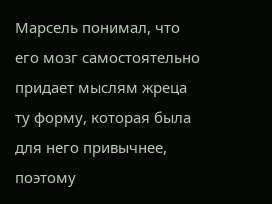Марсель понимал, что его мозг самостоятельно придает мыслям жреца ту форму, которая была для него привычнее, поэтому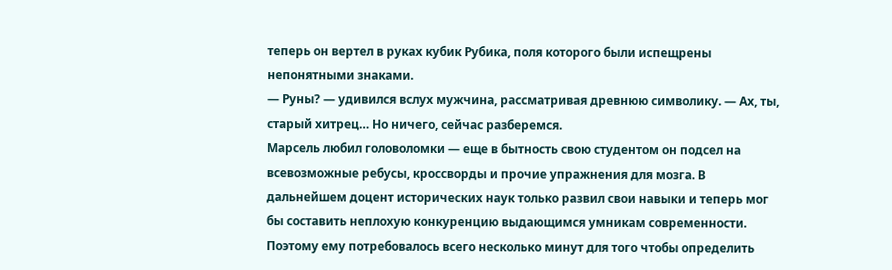теперь он вертел в руках кубик Рубика, поля которого были испещрены непонятными знаками.
— Руны? — удивился вслух мужчина, рассматривая древнюю символику. — Ах, ты, старый хитрец… Но ничего, сейчас разберемся.
Марсель любил головоломки — еще в бытность свою студентом он подсел на всевозможные ребусы, кроссворды и прочие упражнения для мозга. В дальнейшем доцент исторических наук только развил свои навыки и теперь мог бы составить неплохую конкуренцию выдающимся умникам современности. Поэтому ему потребовалось всего несколько минут для того чтобы определить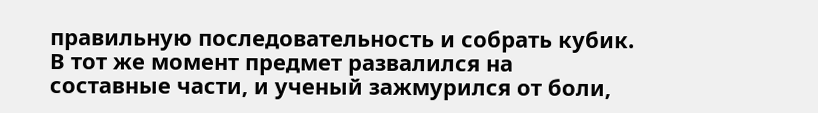правильную последовательность и собрать кубик. В тот же момент предмет развалился на составные части, и ученый зажмурился от боли,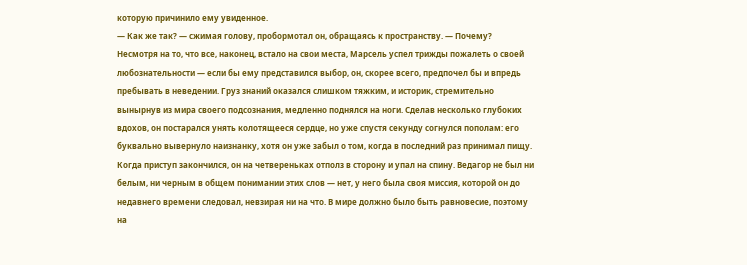которую причинило ему увиденное.
— Как же так? — сжимая голову, пробормотал он, обращаясь к пространству. — Почему?
Несмотря на то, что все, наконец, встало на свои места, Марсель успел трижды пожалеть о своей любознательности — если бы ему представился выбор, он, скорее всего, предпочел бы и впредь пребывать в неведении. Груз знаний оказался слишком тяжким, и историк, стремительно вынырнув из мира своего подсознания, медленно поднялся на ноги. Сделав несколько глубоких вдохов, он постарался унять колотящееся сердце, но уже спустя секунду согнулся пополам: его буквально вывернуло наизнанку, хотя он уже забыл о том, когда в последний раз принимал пищу. Когда приступ закончился, он на четвереньках отполз в сторону и упал на спину. Ведагор не был ни белым, ни черным в общем понимании этих слов — нет, у него была своя миссия, которой он до недавнего времени следовал, невзирая ни на что. В мире должно было быть равновесие, поэтому на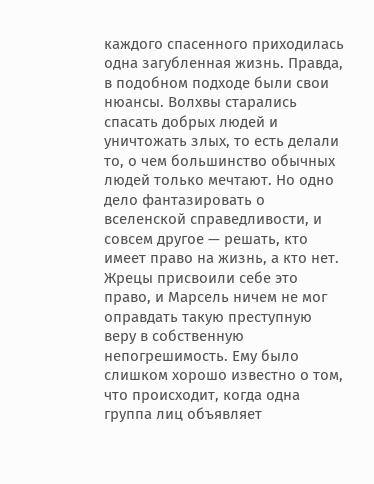каждого спасенного приходилась одна загубленная жизнь. Правда, в подобном подходе были свои нюансы. Волхвы старались спасать добрых людей и уничтожать злых, то есть делали то, о чем большинство обычных людей только мечтают. Но одно дело фантазировать о вселенской справедливости, и совсем другое — решать, кто имеет право на жизнь, а кто нет. Жрецы присвоили себе это право, и Марсель ничем не мог оправдать такую преступную веру в собственную непогрешимость. Ему было слишком хорошо известно о том, что происходит, когда одна группа лиц объявляет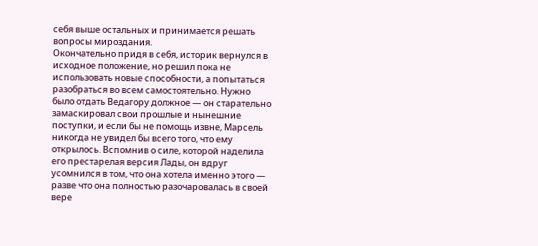себя выше остальных и принимается решать вопросы мироздания.
Окончательно придя в себя, историк вернулся в исходное положение, но решил пока не использовать новые способности, а попытаться разобраться во всем самостоятельно. Нужно было отдать Ведагору должное — он старательно замаскировал свои прошлые и нынешние поступки, и если бы не помощь извне, Марсель никогда не увидел бы всего того, что ему открылось. Вспомнив о силе, которой наделила его престарелая версия Лады, он вдруг усомнился в том, что она хотела именно этого — разве что она полностью разочаровалась в своей вере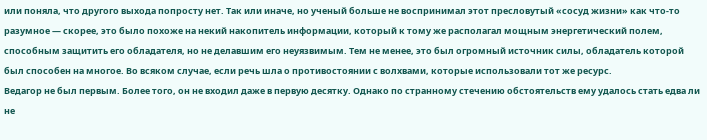или поняла, что другого выхода попросту нет. Так или иначе, но ученый больше не воспринимал этот пресловутый «сосуд жизни» как что-то разумное — скорее, это было похоже на некий накопитель информации, который к тому же располагал мощным энергетический полем, способным защитить его обладателя, но не делавшим его неуязвимым. Тем не менее, это был огромный источник силы, обладатель которой был способен на многое. Во всяком случае, если речь шла о противостоянии с волхвами, которые использовали тот же ресурс.
Ведагор не был первым. Более того, он не входил даже в первую десятку. Однако по странному стечению обстоятельств ему удалось стать едва ли не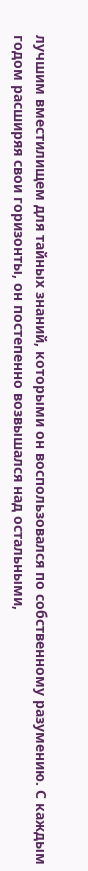лучшим вместилищем для тайных знаний, которыми он воспользовался по собственному разумению. С каждым годом расширяя свои горизонты, он постепенно возвышался над остальными,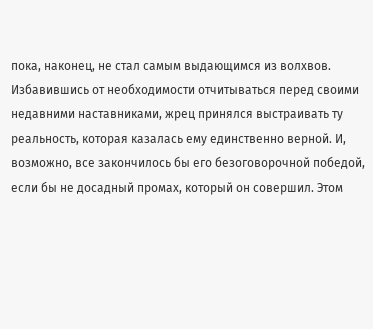пока, наконец, не стал самым выдающимся из волхвов. Избавившись от необходимости отчитываться перед своими недавними наставниками, жрец принялся выстраивать ту реальность, которая казалась ему единственно верной. И, возможно, все закончилось бы его безоговорочной победой, если бы не досадный промах, который он совершил. Этом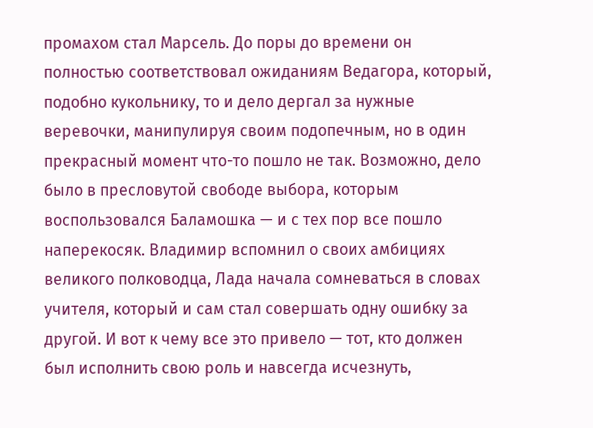промахом стал Марсель. До поры до времени он полностью соответствовал ожиданиям Ведагора, который, подобно кукольнику, то и дело дергал за нужные веревочки, манипулируя своим подопечным, но в один прекрасный момент что-то пошло не так. Возможно, дело было в пресловутой свободе выбора, которым воспользовался Баламошка — и с тех пор все пошло наперекосяк. Владимир вспомнил о своих амбициях великого полководца, Лада начала сомневаться в словах учителя, который и сам стал совершать одну ошибку за другой. И вот к чему все это привело — тот, кто должен был исполнить свою роль и навсегда исчезнуть,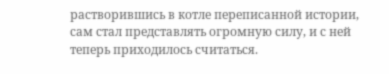растворившись в котле переписанной истории, сам стал представлять огромную силу, и с ней теперь приходилось считаться.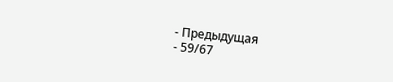- Предыдущая
- 59/67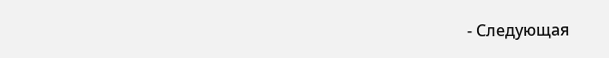- Следующая